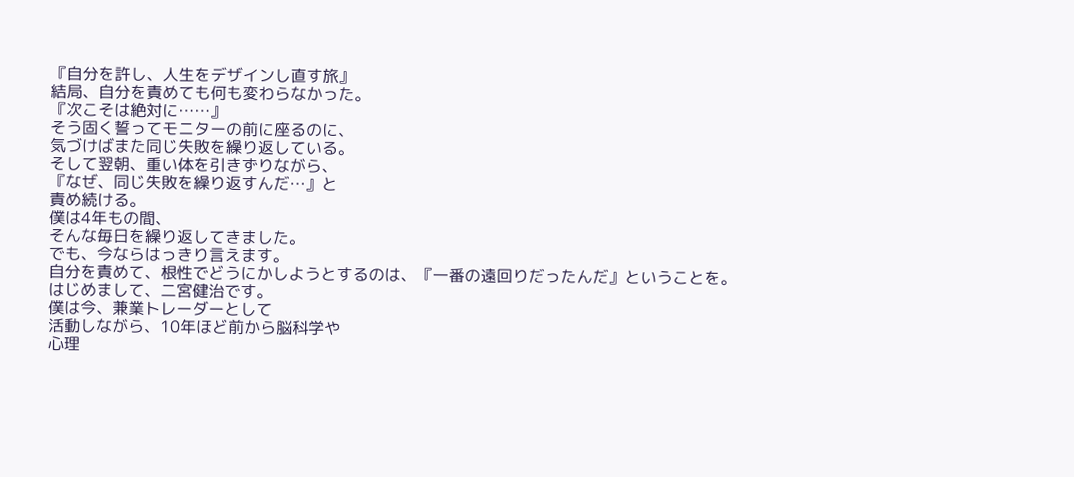『自分を許し、人生をデザインし直す旅』
結局、自分を責めても何も変わらなかった。
『次こそは絶対に……』
そう固く誓ってモニターの前に座るのに、
気づけばまた同じ失敗を繰り返している。
そして翌朝、重い体を引きずりながら、
『なぜ、同じ失敗を繰り返すんだ…』と
責め続ける。
僕は4年もの間、
そんな毎日を繰り返してきました。
でも、今ならはっきり言えます。
自分を責めて、根性でどうにかしようとするのは、『一番の遠回りだったんだ』ということを。
はじめまして、二宮健治です。
僕は今、兼業トレーダーとして
活動しながら、10年ほど前から脳科学や
心理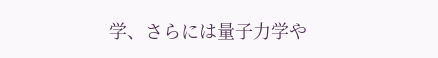学、さらには量子力学や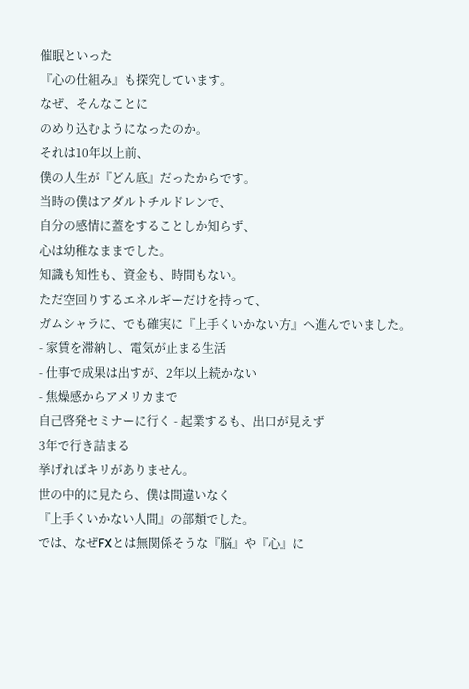催眠といった
『心の仕組み』も探究しています。
なぜ、そんなことに
のめり込むようになったのか。
それは10年以上前、
僕の人生が『どん底』だったからです。
当時の僕はアダルトチルドレンで、
自分の感情に蓋をすることしか知らず、
心は幼稚なままでした。
知識も知性も、資金も、時間もない。
ただ空回りするエネルギーだけを持って、
ガムシャラに、でも確実に『上手くいかない方』へ進んでいました。
- 家賃を滞納し、電気が止まる生活
- 仕事で成果は出すが、2年以上続かない
- 焦燥感からアメリカまで
自己啓発セミナーに行く - 起業するも、出口が見えず
3年で行き詰まる
挙げればキリがありません。
世の中的に見たら、僕は間違いなく
『上手くいかない人間』の部類でした。
では、なぜFXとは無関係そうな『脳』や『心』に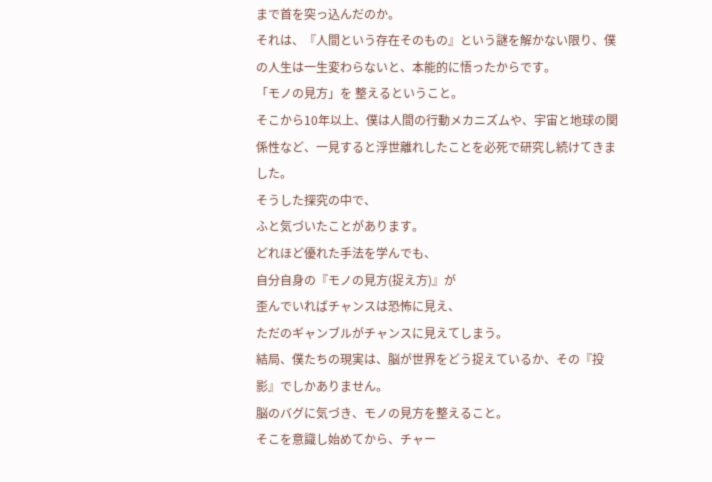まで首を突っ込んだのか。
それは、『人間という存在そのもの』という謎を解かない限り、僕の人生は一生変わらないと、本能的に悟ったからです。
「モノの見方」を 整えるということ。
そこから10年以上、僕は人間の行動メカニズムや、宇宙と地球の関係性など、一見すると浮世離れしたことを必死で研究し続けてきました。
そうした探究の中で、
ふと気づいたことがあります。
どれほど優れた手法を学んでも、
自分自身の『モノの見方(捉え方)』が
歪んでいればチャンスは恐怖に見え、
ただのギャンブルがチャンスに見えてしまう。
結局、僕たちの現実は、脳が世界をどう捉えているか、その『投影』でしかありません。
脳のバグに気づき、モノの見方を整えること。
そこを意識し始めてから、チャー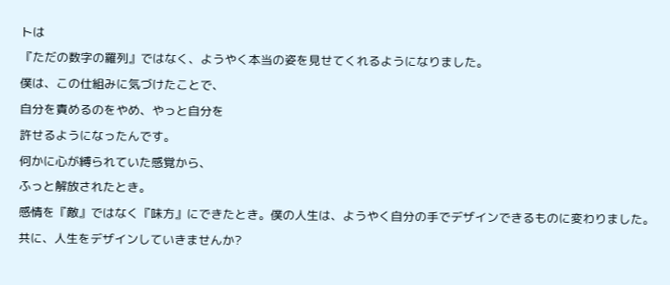トは
『ただの数字の羅列』ではなく、ようやく本当の姿を見せてくれるようになりました。
僕は、この仕組みに気づけたことで、
自分を責めるのをやめ、やっと自分を
許せるようになったんです。
何かに心が縛られていた感覚から、
ふっと解放されたとき。
感情を『敵』ではなく『味方』にできたとき。僕の人生は、ようやく自分の手でデザインできるものに変わりました。
共に、人生をデザインしていきませんか?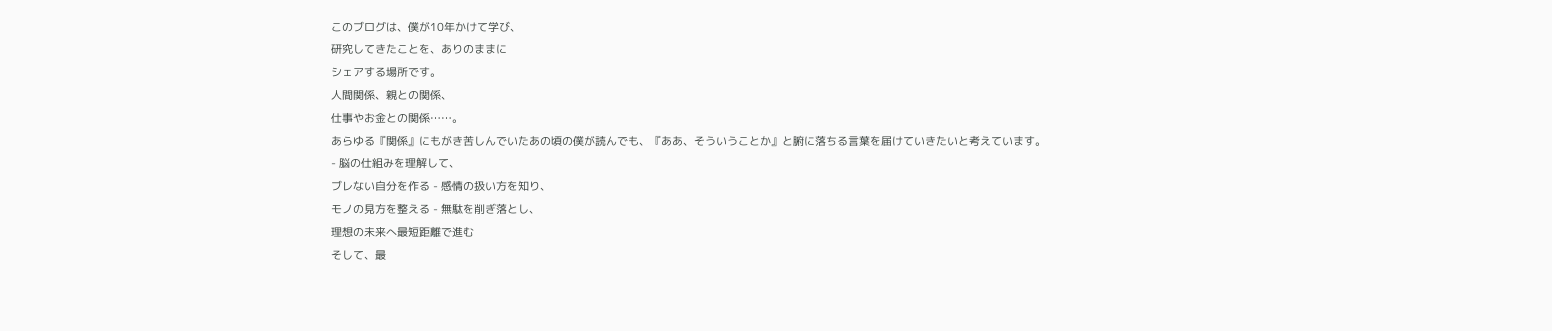このブログは、僕が10年かけて学び、
研究してきたことを、ありのままに
シェアする場所です。
人間関係、親との関係、
仕事やお金との関係……。
あらゆる『関係』にもがき苦しんでいたあの頃の僕が読んでも、『ああ、そういうことか』と腑に落ちる言葉を届けていきたいと考えています。
- 脳の仕組みを理解して、
ブレない自分を作る - 感情の扱い方を知り、
モノの見方を整える - 無駄を削ぎ落とし、
理想の未来へ最短距離で進む
そして、最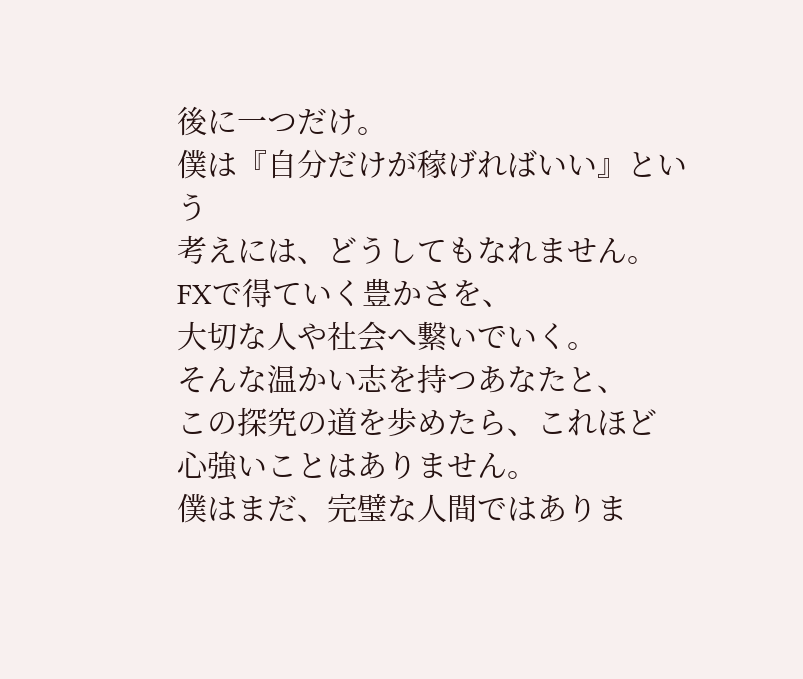後に一つだけ。
僕は『自分だけが稼げればいい』という
考えには、どうしてもなれません。
FXで得ていく豊かさを、
大切な人や社会へ繋いでいく。
そんな温かい志を持つあなたと、
この探究の道を歩めたら、これほど
心強いことはありません。
僕はまだ、完璧な人間ではありま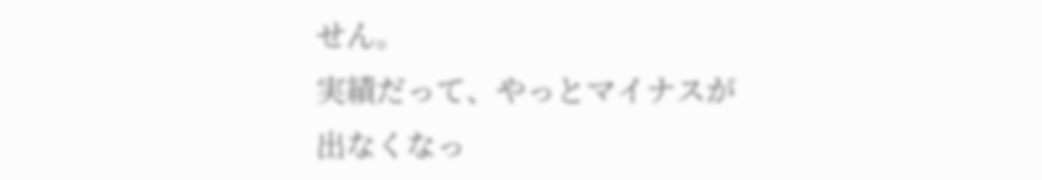せん。
実績だって、やっとマイナスが
出なくなっ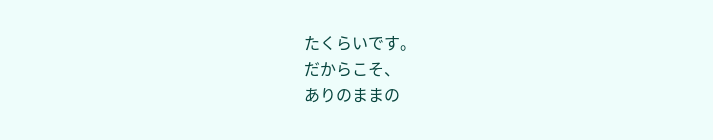たくらいです。
だからこそ、
ありのままの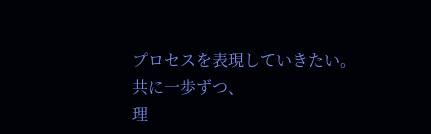プロセスを表現していきたい。
共に一歩ずつ、
理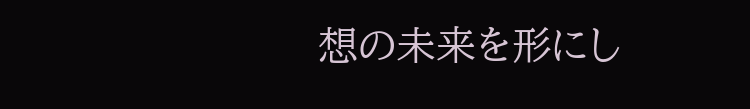想の未来を形にし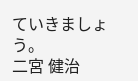ていきましょう。
二宮 健治